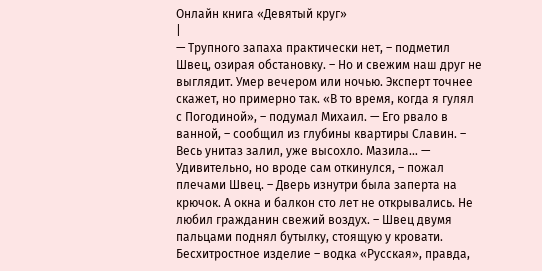Онлайн книга «Девятый круг»
|
— Трупного запаха практически нет, – подметил Швец, озирая обстановку. – Но и свежим наш друг не выглядит. Умер вечером или ночью. Эксперт точнее скажет, но примерно так. «В то время, когда я гулял с Погодиной», – подумал Михаил. — Его рвало в ванной, – сообщил из глубины квартиры Славин. – Весь унитаз залил, уже высохло. Мазила… — Удивительно, но вроде сам откинулся, – пожал плечами Швец. – Дверь изнутри была заперта на крючок. А окна и балкон сто лет не открывались. Не любил гражданин свежий воздух. – Швец двумя пальцами поднял бутылку, стоящую у кровати. Бесхитростное изделие – водка «Русская», правда,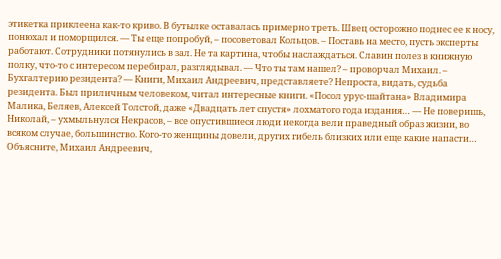этикетка приклеена как-то криво. В бутылке оставалась примерно треть. Швец осторожно поднес ее к носу, понюхал и поморщился. — Ты еще попробуй, – посоветовал Кольцов. – Поставь на место, пусть эксперты работают. Сотрудники потянулись в зал. Не та картина, чтобы наслаждаться. Славин полез в книжную полку, что-то с интересом перебирал, разглядывал. — Что ты там нашел? – проворчал Михаил. – Бухгалтерию резидента? — Книги, Михаил Андреевич, представляете? Непроста, видать, судьба резидента. Был приличным человеком, читал интересные книги. «Посол урус-шайтана» Владимира Малика, Беляев, Алексей Толстой, даже «Двадцать лет спустя» лохматого года издания… — Не поверишь, Николай, – ухмыльнулся Некрасов, – все опустившиеся люди некогда вели праведный образ жизни, во всяком случае, большинство. Кого-то женщины довели, других гибель близких или еще какие напасти… Объясните, Михаил Андреевич,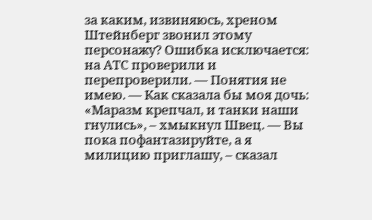за каким, извиняюсь, хреном Штейнберг звонил этому персонажу? Ошибка исключается: на АТС проверили и перепроверили. — Понятия не имею. — Как сказала бы моя дочь: «Маразм крепчал, и танки наши гнулись», – хмыкнул Швец. — Вы пока пофантазируйте, а я милицию приглашу, – сказал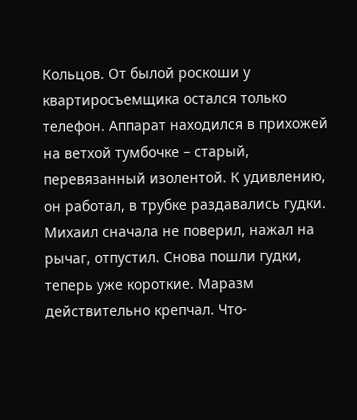Кольцов. От былой роскоши у квартиросъемщика остался только телефон. Аппарат находился в прихожей на ветхой тумбочке – старый, перевязанный изолентой. К удивлению, он работал, в трубке раздавались гудки. Михаил сначала не поверил, нажал на рычаг, отпустил. Снова пошли гудки, теперь уже короткие. Маразм действительно крепчал. Что-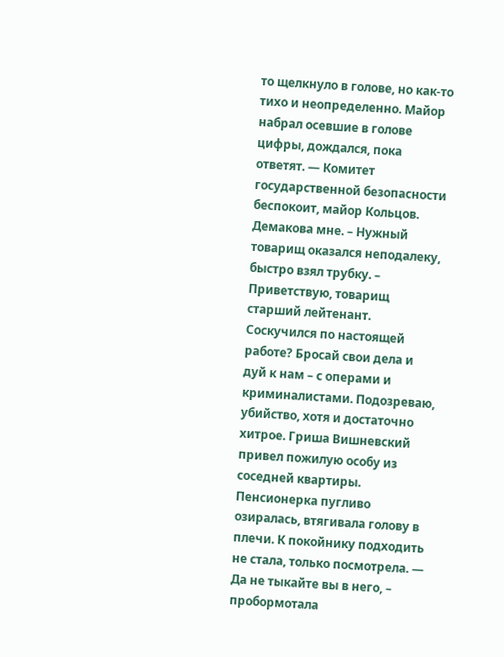то щелкнуло в голове, но как-то тихо и неопределенно. Майор набрал осевшие в голове цифры, дождался, пока ответят. — Комитет государственной безопасности беспокоит, майор Кольцов. Демакова мне. – Нужный товарищ оказался неподалеку, быстро взял трубку. – Приветствую, товарищ старший лейтенант. Соскучился по настоящей работе? Бросай свои дела и дуй к нам – с операми и криминалистами. Подозреваю, убийство, хотя и достаточно хитрое. Гриша Вишневский привел пожилую особу из соседней квартиры. Пенсионерка пугливо озиралась, втягивала голову в плечи. К покойнику подходить не стала, только посмотрела. — Да не тыкайте вы в него, – пробормотала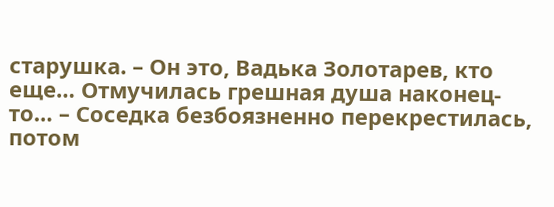старушка. – Он это, Вадька Золотарев, кто еще… Отмучилась грешная душа наконец-то… – Соседка безбоязненно перекрестилась, потом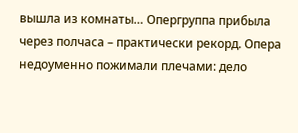вышла из комнаты… Опергруппа прибыла через полчаса – практически рекорд. Опера недоуменно пожимали плечами: дело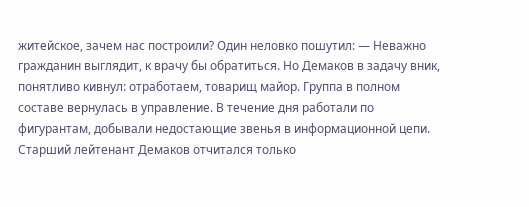житейское, зачем нас построили? Один неловко пошутил: — Неважно гражданин выглядит, к врачу бы обратиться. Но Демаков в задачу вник, понятливо кивнул: отработаем, товарищ майор. Группа в полном составе вернулась в управление. В течение дня работали по фигурантам, добывали недостающие звенья в информационной цепи. Старший лейтенант Демаков отчитался только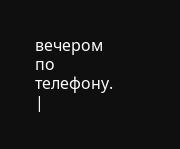вечером по телефону. |